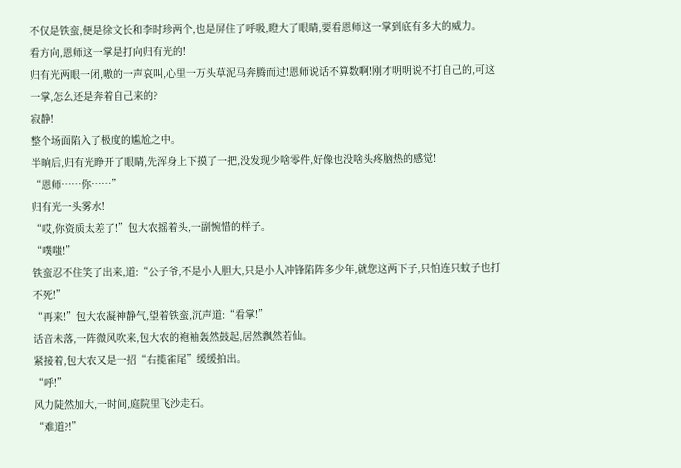不仅是铁蛮,便是徐文长和李时珍两个,也是屏住了呼吸,瞪大了眼睛,要看恩师这一掌到底有多大的威力。
看方向,恩师这一掌是打向归有光的!
归有光两眼一闭,嗷的一声哀叫,心里一万头草泥马奔腾而过!恩师说话不算数啊!刚才明明说不打自己的,可这一掌,怎么还是奔着自己来的?
寂静!
整个场面陷入了极度的尴尬之中。
半晌后,归有光睁开了眼睛,先浑身上下摸了一把,没发现少啥零件,好像也没啥头疼脑热的感觉!
“恩师……你……”
归有光一头雾水!
“哎,你资质太差了!”包大农摇着头,一副惋惜的样子。
“噗嗤!”
铁蛮忍不住笑了出来,道:“公子爷,不是小人胆大,只是小人冲锋陷阵多少年,就您这两下子,只怕连只蚊子也打不死!”
“再来!”包大农凝神静气,望着铁蛮,沉声道:“看掌!”
话音未落,一阵微风吹来,包大农的袍袖轰然鼓起,居然飘然若仙。
紧接着,包大农又是一招“右揽雀尾”缓缓拍出。
“呼!”
风力陡然加大,一时间,庭院里飞沙走石。
“难道?!”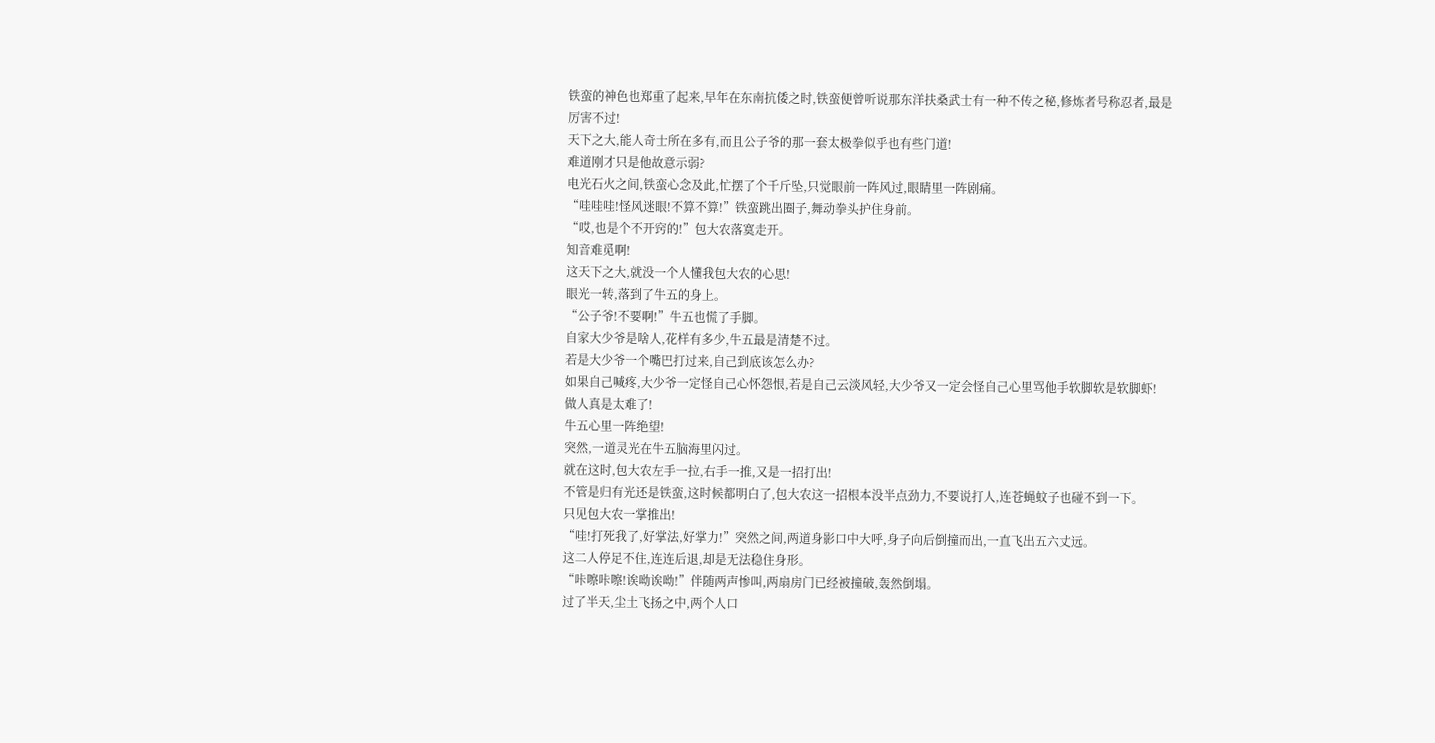铁蛮的神色也郑重了起来,早年在东南抗倭之时,铁蛮便曾听说那东洋扶桑武士有一种不传之秘,修炼者号称忍者,最是厉害不过!
天下之大,能人奇士所在多有,而且公子爷的那一套太极拳似乎也有些门道!
难道刚才只是他故意示弱?
电光石火之间,铁蛮心念及此,忙摆了个千斤坠,只觉眼前一阵风过,眼睛里一阵剧痛。
“哇哇哇!怪风迷眼!不算不算!”铁蛮跳出圈子,舞动拳头护住身前。
“哎,也是个不开窍的!”包大农落寞走开。
知音难觅啊!
这天下之大,就没一个人懂我包大农的心思!
眼光一转,落到了牛五的身上。
“公子爷!不要啊!”牛五也慌了手脚。
自家大少爷是啥人,花样有多少,牛五最是清楚不过。
若是大少爷一个嘴巴打过来,自己到底该怎么办?
如果自己喊疼,大少爷一定怪自己心怀怨恨,若是自己云淡风轻,大少爷又一定会怪自己心里骂他手软脚软是软脚虾!
做人真是太难了!
牛五心里一阵绝望!
突然,一道灵光在牛五脑海里闪过。
就在这时,包大农左手一拉,右手一推,又是一招打出!
不管是归有光还是铁蛮,这时候都明白了,包大农这一招根本没半点劲力,不要说打人,连苍蝇蚊子也碰不到一下。
只见包大农一掌推出!
“哇!打死我了,好掌法,好掌力!”突然之间,两道身影口中大呼,身子向后倒撞而出,一直飞出五六丈远。
这二人停足不住,连连后退,却是无法稳住身形。
“咔嚓咔嚓!诶呦诶呦!”伴随两声惨叫,两扇房门已经被撞破,轰然倒塌。
过了半天,尘土飞扬之中,两个人口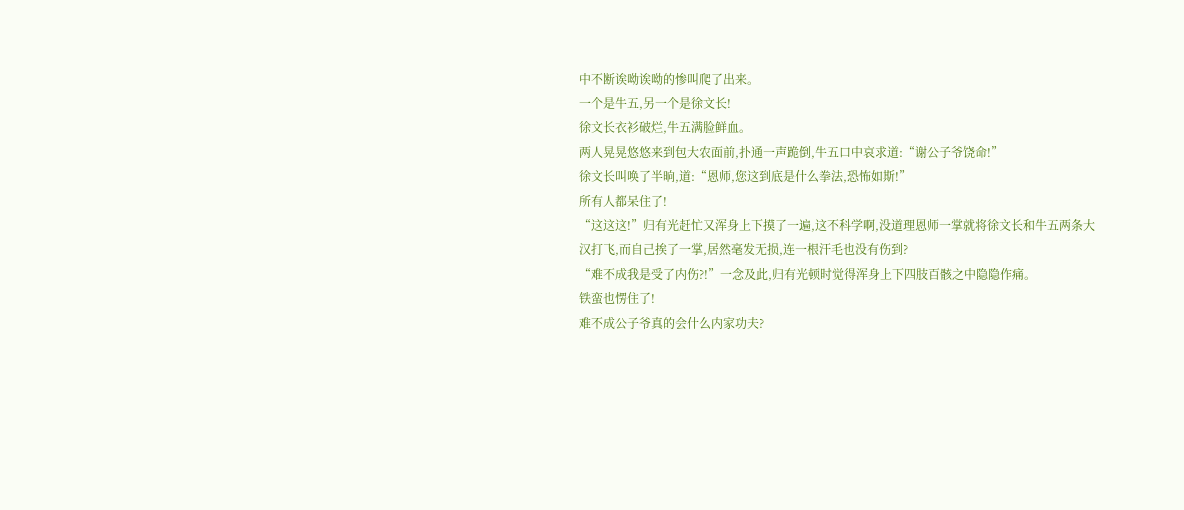中不断诶呦诶呦的惨叫爬了出来。
一个是牛五,另一个是徐文长!
徐文长衣衫破烂,牛五满脸鲜血。
两人晃晃悠悠来到包大农面前,扑通一声跪倒,牛五口中哀求道:“谢公子爷饶命!”
徐文长叫唤了半晌,道:“恩师,您这到底是什么拳法,恐怖如斯!”
所有人都呆住了!
“这这这!”归有光赶忙又浑身上下摸了一遍,这不科学啊,没道理恩师一掌就将徐文长和牛五两条大汉打飞,而自己挨了一掌,居然毫发无损,连一根汗毛也没有伤到?
“难不成我是受了内伤?!”一念及此,归有光顿时觉得浑身上下四肢百骸之中隐隐作痛。
铁蛮也愣住了!
难不成公子爷真的会什么内家功夫?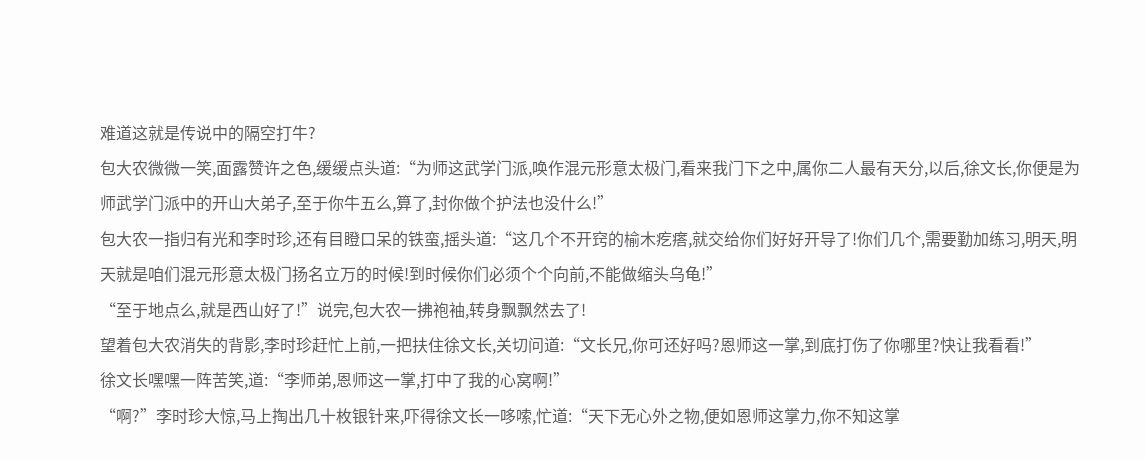难道这就是传说中的隔空打牛?
包大农微微一笑,面露赞许之色,缓缓点头道:“为师这武学门派,唤作混元形意太极门,看来我门下之中,属你二人最有天分,以后,徐文长,你便是为师武学门派中的开山大弟子,至于你牛五么,算了,封你做个护法也没什么!”
包大农一指归有光和李时珍,还有目瞪口呆的铁蛮,摇头道:“这几个不开窍的榆木疙瘩,就交给你们好好开导了!你们几个,需要勤加练习,明天,明天就是咱们混元形意太极门扬名立万的时候!到时候你们必须个个向前,不能做缩头乌龟!”
“至于地点么,就是西山好了!”说完,包大农一拂袍袖,转身飘飘然去了!
望着包大农消失的背影,李时珍赶忙上前,一把扶住徐文长,关切问道:“文长兄,你可还好吗?恩师这一掌,到底打伤了你哪里?快让我看看!”
徐文长嘿嘿一阵苦笑,道:“李师弟,恩师这一掌,打中了我的心窝啊!”
“啊?”李时珍大惊,马上掏出几十枚银针来,吓得徐文长一哆嗦,忙道:“天下无心外之物,便如恩师这掌力,你不知这掌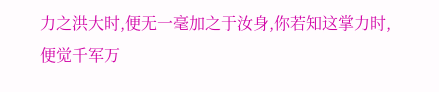力之洪大时,便无一毫加之于汝身,你若知这掌力时,便觉千军万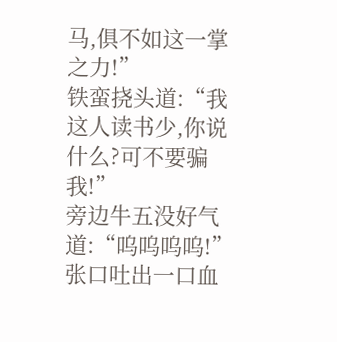马,俱不如这一掌之力!”
铁蛮挠头道:“我这人读书少,你说什么?可不要骗我!”
旁边牛五没好气道:“呜呜呜呜!”张口吐出一口血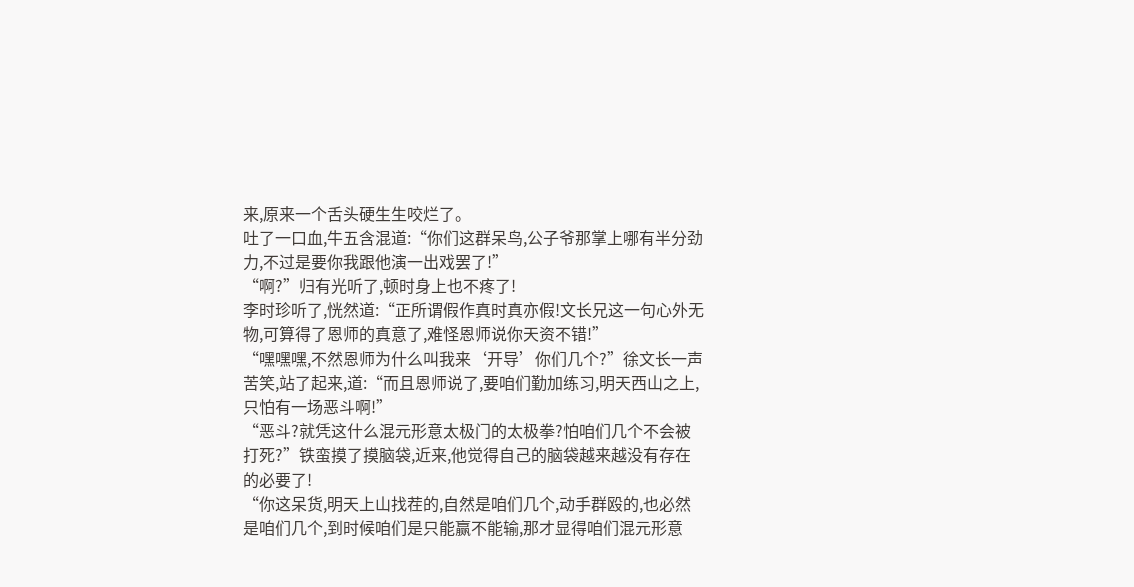来,原来一个舌头硬生生咬烂了。
吐了一口血,牛五含混道:“你们这群呆鸟,公子爷那掌上哪有半分劲力,不过是要你我跟他演一出戏罢了!”
“啊?”归有光听了,顿时身上也不疼了!
李时珍听了,恍然道:“正所谓假作真时真亦假!文长兄这一句心外无物,可算得了恩师的真意了,难怪恩师说你天资不错!”
“嘿嘿嘿,不然恩师为什么叫我来‘开导’你们几个?”徐文长一声苦笑,站了起来,道:“而且恩师说了,要咱们勤加练习,明天西山之上,只怕有一场恶斗啊!”
“恶斗?就凭这什么混元形意太极门的太极拳?怕咱们几个不会被打死?”铁蛮摸了摸脑袋,近来,他觉得自己的脑袋越来越没有存在的必要了!
“你这呆货,明天上山找茬的,自然是咱们几个,动手群殴的,也必然是咱们几个,到时候咱们是只能赢不能输,那才显得咱们混元形意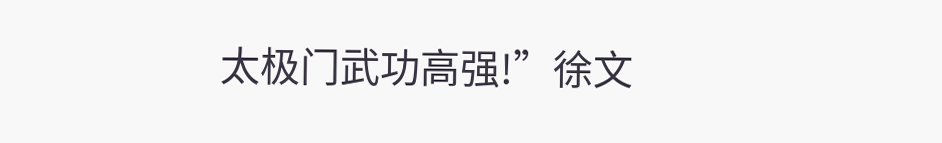太极门武功高强!”徐文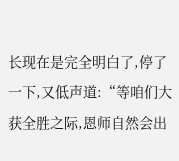长现在是完全明白了,停了一下,又低声道:“等咱们大获全胜之际,恩师自然会出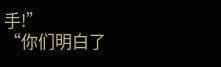手!”
“你们明白了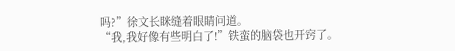吗?”徐文长眯缝着眼睛问道。
“我,我好像有些明白了!”铁蛮的脑袋也开窍了。